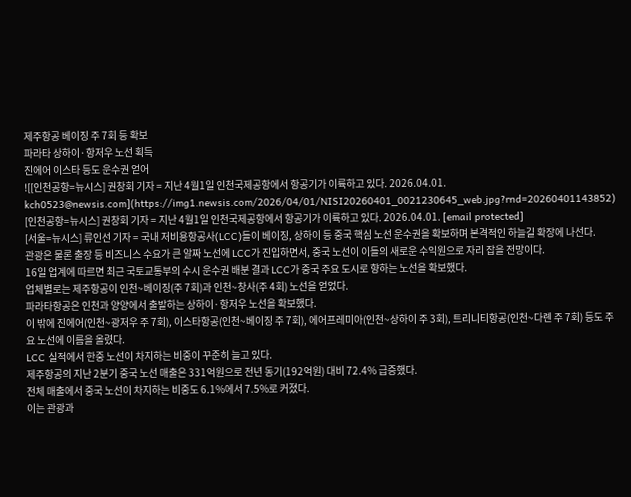제주항공 베이징 주 7회 등 확보
파라타 상하이·항저우 노선 획득
진에어 이스타 등도 운수권 얻어
![[인천공항=뉴시스] 권창회 기자 = 지난 4월1일 인천국제공항에서 항공기가 이륙하고 있다. 2026.04.01. kch0523@newsis.com](https://img1.newsis.com/2026/04/01/NISI20260401_0021230645_web.jpg?rnd=20260401143852)
[인천공항=뉴시스] 권창회 기자 = 지난 4월1일 인천국제공항에서 항공기가 이륙하고 있다. 2026.04.01. [email protected]
[서울=뉴시스] 류인선 기자 = 국내 저비용항공사(LCC)들이 베이징, 상하이 등 중국 핵심 노선 운수권을 확보하며 본격적인 하늘길 확장에 나선다.
관광은 물론 출장 등 비즈니스 수요가 큰 알짜 노선에 LCC가 진입하면서, 중국 노선이 이들의 새로운 수익원으로 자리 잡을 전망이다.
16일 업계에 따르면 최근 국토교통부의 수시 운수권 배분 결과 LCC가 중국 주요 도시로 향하는 노선을 확보했다.
업체별로는 제주항공이 인천~베이징(주 7회)과 인천~창사(주 4회) 노선을 얻었다.
파라타항공은 인천과 양양에서 출발하는 상하이·항저우 노선을 확보했다.
이 밖에 진에어(인천~광저우 주 7회), 이스타항공(인천~베이징 주 7회), 에어프레미아(인천~상하이 주 3회), 트리니티항공(인천~다롄 주 7회) 등도 주요 노선에 이름을 올렸다.
LCC 실적에서 한중 노선이 차지하는 비중이 꾸준히 늘고 있다.
제주항공의 지난 2분기 중국 노선 매출은 331억원으로 전년 동기(192억원) 대비 72.4% 급증했다.
전체 매출에서 중국 노선이 차지하는 비중도 6.1%에서 7.5%로 커졌다.
이는 관광과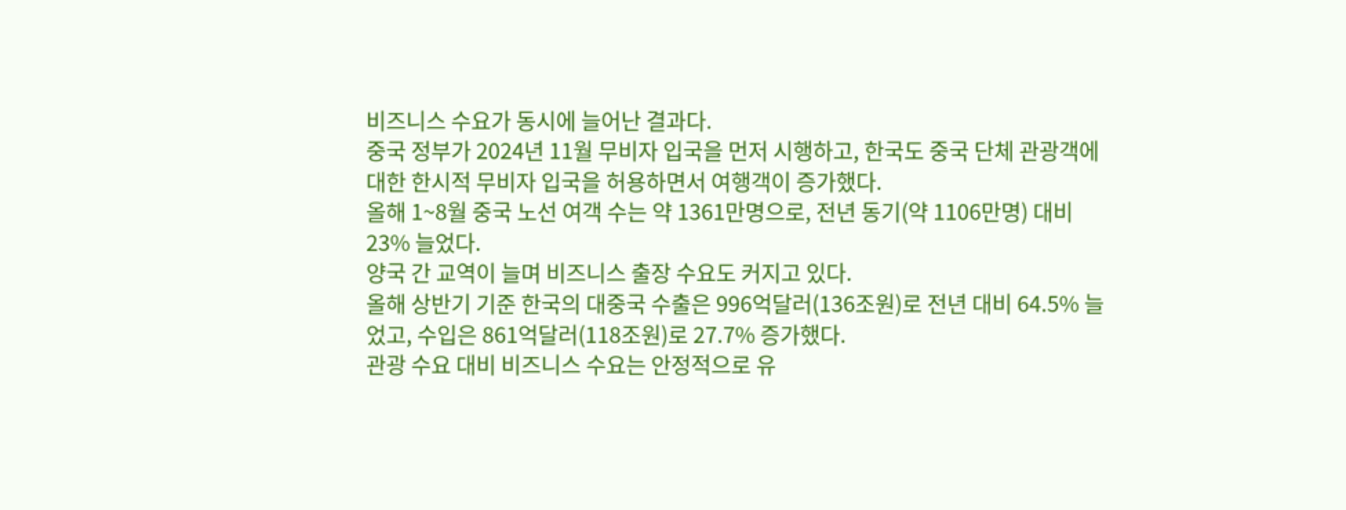비즈니스 수요가 동시에 늘어난 결과다.
중국 정부가 2024년 11월 무비자 입국을 먼저 시행하고, 한국도 중국 단체 관광객에 대한 한시적 무비자 입국을 허용하면서 여행객이 증가했다.
올해 1~8월 중국 노선 여객 수는 약 1361만명으로, 전년 동기(약 1106만명) 대비 23% 늘었다.
양국 간 교역이 늘며 비즈니스 출장 수요도 커지고 있다.
올해 상반기 기준 한국의 대중국 수출은 996억달러(136조원)로 전년 대비 64.5% 늘었고, 수입은 861억달러(118조원)로 27.7% 증가했다.
관광 수요 대비 비즈니스 수요는 안정적으로 유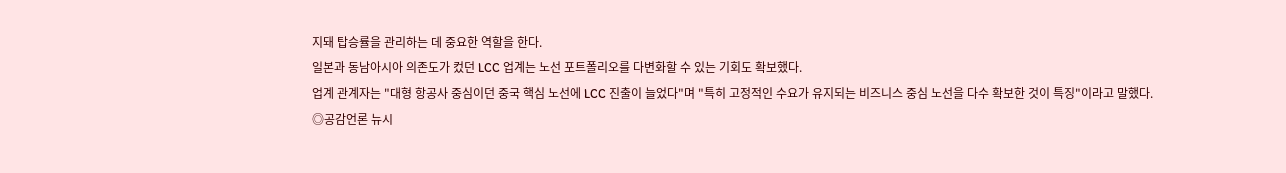지돼 탑승률을 관리하는 데 중요한 역할을 한다.
일본과 동남아시아 의존도가 컸던 LCC 업계는 노선 포트폴리오를 다변화할 수 있는 기회도 확보했다.
업계 관계자는 "대형 항공사 중심이던 중국 핵심 노선에 LCC 진출이 늘었다"며 "특히 고정적인 수요가 유지되는 비즈니스 중심 노선을 다수 확보한 것이 특징"이라고 말했다.
◎공감언론 뉴시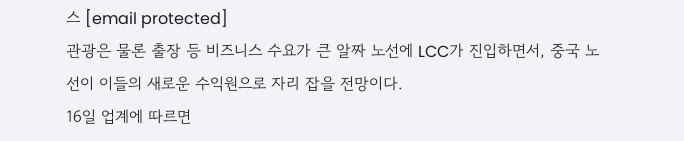스 [email protected]
관광은 물론 출장 등 비즈니스 수요가 큰 알짜 노선에 LCC가 진입하면서, 중국 노선이 이들의 새로운 수익원으로 자리 잡을 전망이다.
16일 업계에 따르면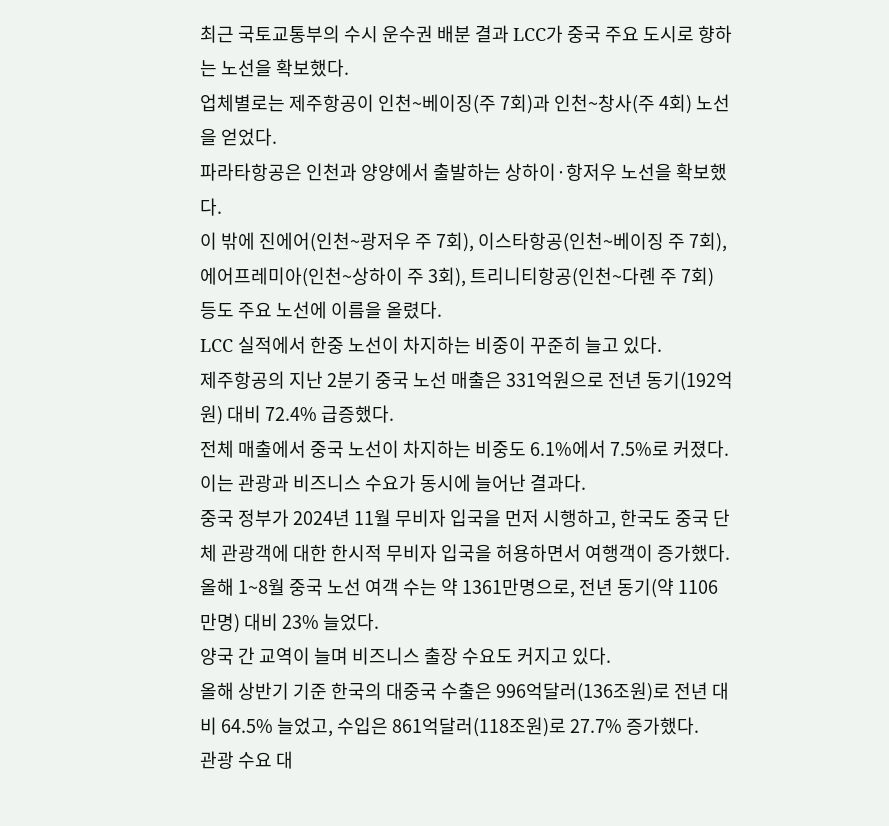최근 국토교통부의 수시 운수권 배분 결과 LCC가 중국 주요 도시로 향하는 노선을 확보했다.
업체별로는 제주항공이 인천~베이징(주 7회)과 인천~창사(주 4회) 노선을 얻었다.
파라타항공은 인천과 양양에서 출발하는 상하이·항저우 노선을 확보했다.
이 밖에 진에어(인천~광저우 주 7회), 이스타항공(인천~베이징 주 7회), 에어프레미아(인천~상하이 주 3회), 트리니티항공(인천~다롄 주 7회) 등도 주요 노선에 이름을 올렸다.
LCC 실적에서 한중 노선이 차지하는 비중이 꾸준히 늘고 있다.
제주항공의 지난 2분기 중국 노선 매출은 331억원으로 전년 동기(192억원) 대비 72.4% 급증했다.
전체 매출에서 중국 노선이 차지하는 비중도 6.1%에서 7.5%로 커졌다.
이는 관광과 비즈니스 수요가 동시에 늘어난 결과다.
중국 정부가 2024년 11월 무비자 입국을 먼저 시행하고, 한국도 중국 단체 관광객에 대한 한시적 무비자 입국을 허용하면서 여행객이 증가했다.
올해 1~8월 중국 노선 여객 수는 약 1361만명으로, 전년 동기(약 1106만명) 대비 23% 늘었다.
양국 간 교역이 늘며 비즈니스 출장 수요도 커지고 있다.
올해 상반기 기준 한국의 대중국 수출은 996억달러(136조원)로 전년 대비 64.5% 늘었고, 수입은 861억달러(118조원)로 27.7% 증가했다.
관광 수요 대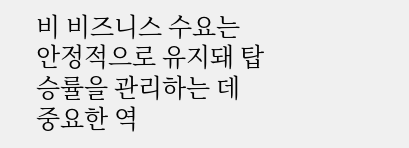비 비즈니스 수요는 안정적으로 유지돼 탑승률을 관리하는 데 중요한 역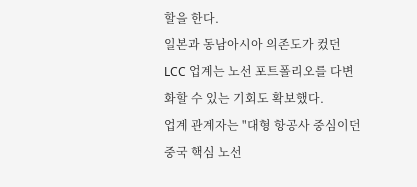할을 한다.
일본과 동남아시아 의존도가 컸던 LCC 업계는 노선 포트폴리오를 다변화할 수 있는 기회도 확보했다.
업계 관계자는 "대형 항공사 중심이던 중국 핵심 노선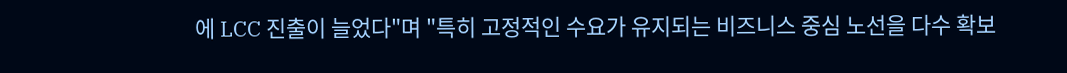에 LCC 진출이 늘었다"며 "특히 고정적인 수요가 유지되는 비즈니스 중심 노선을 다수 확보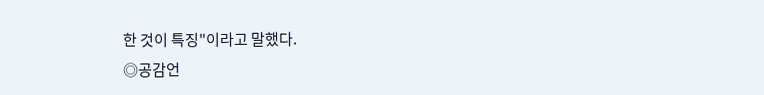한 것이 특징"이라고 말했다.
◎공감언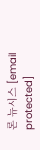론 뉴시스 [email protected]